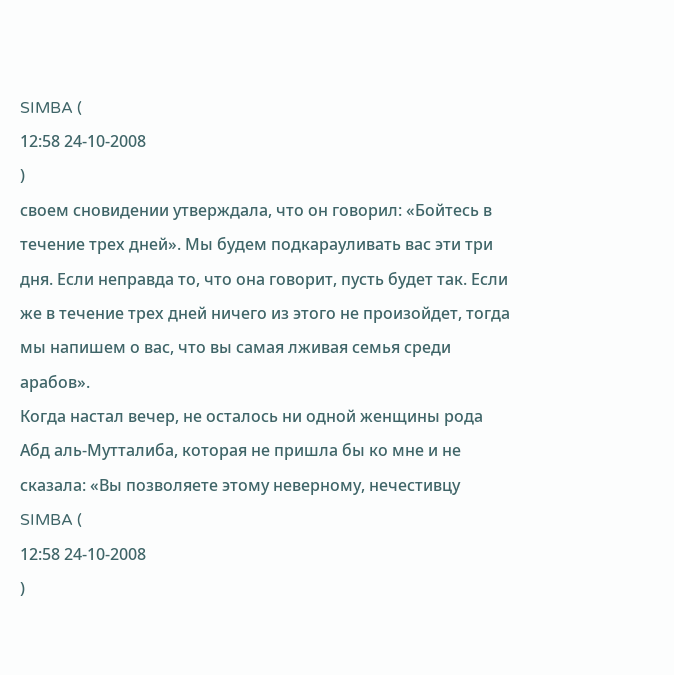SIMBA (
12:58 24-10-2008
)
своем сновидении утверждала, что он говорил: «Бойтесь в течение трех дней». Мы будем подкарауливать вас эти три дня. Если неправда то, что она говорит, пусть будет так. Если же в течение трех дней ничего из этого не произойдет, тогда мы напишем о вас, что вы самая лживая семья среди арабов».
Когда настал вечер, не осталось ни одной женщины рода Абд аль-Мутталиба, которая не пришла бы ко мне и не сказала: «Вы позволяете этому неверному, нечестивцу
SIMBA (
12:58 24-10-2008
)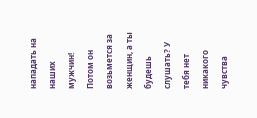нападать на наших мужчин! Потом он возьмется за женщин, а ты будешь слушать? У тебя нет никакого чувства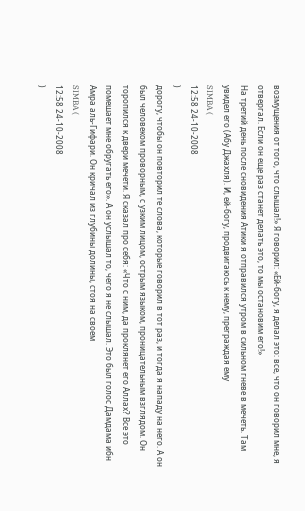возмущения от того, что слышал!» Я говорил: «Ей-богу, я делал это: все, что он говорил мне, я отвергал. Если он еще раз станет делать это, то мы остановим его!»
На третий день после сновидения Атики я отправился утром в сильном гневе в мечеть. Там увидел его (Абу Джахля). И, ей-богу, продвигаюсь к нему, преграждая ему
SIMBA (
12:58 24-10-2008
)
дорогу, чтобы он повторил те слова, которые говорил в тот раз, и тогда я нападу на него. А он был человеком проворным, с узким лицом, острым языком, проницательным взглядом. Он торопился к двери мечети. Я сказал про себя: «Что с ним, да проклянет его Аллах? Все это помешает мне обругать его». А он услышал то, чего я не слышал. Это был голос Дамдама ибн Амра аль-Гифари. Он кричал из глубины долины, стоя на своем
SIMBA (
12:58 24-10-2008
)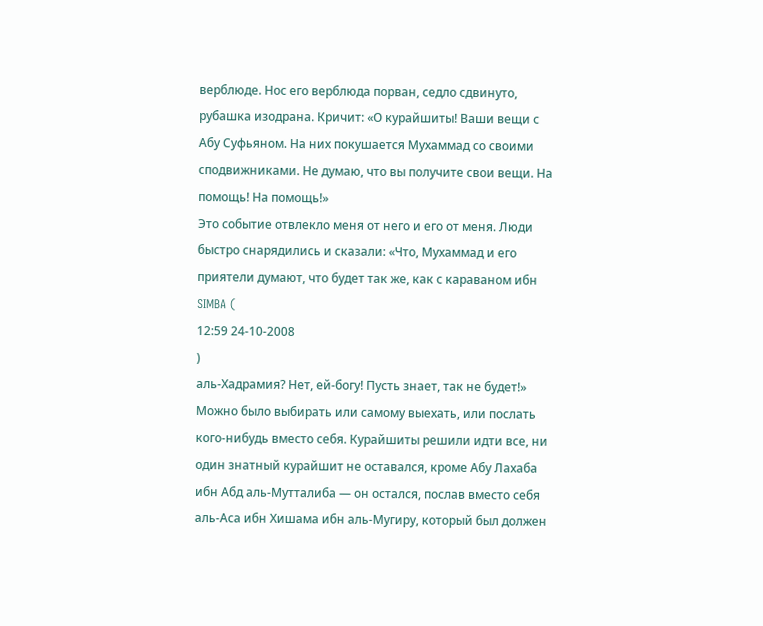верблюде. Нос его верблюда порван, седло сдвинуто, рубашка изодрана. Кричит: «О курайшиты! Ваши вещи с Абу Суфьяном. На них покушается Мухаммад со своими сподвижниками. Не думаю, что вы получите свои вещи. На помощь! На помощь!»
Это событие отвлекло меня от него и его от меня. Люди быстро снарядились и сказали: «Что, Мухаммад и его приятели думают, что будет так же, как с караваном ибн
SIMBA (
12:59 24-10-2008
)
аль-Хадрамия? Нет, ей-богу! Пусть знает, так не будет!» Можно было выбирать или самому выехать, или послать кого-нибудь вместо себя. Курайшиты решили идти все, ни один знатный курайшит не оставался, кроме Абу Лахаба ибн Абд аль-Мутталиба — он остался, послав вместо себя аль-Аса ибн Хишама ибн аль-Мугиру, который был должен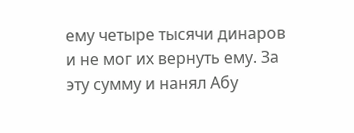ему четыре тысячи динаров и не мог их вернуть ему. За эту сумму и нанял Абу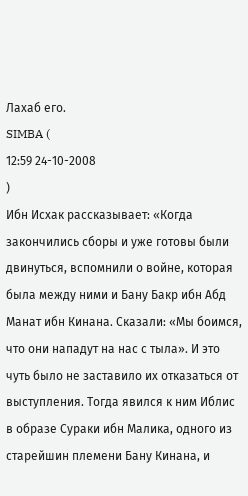Лахаб его.
SIMBA (
12:59 24-10-2008
)
Ибн Исхак рассказывает: «Когда закончились сборы и уже готовы были двинуться, вспомнили о войне, которая была между ними и Бану Бакр ибн Абд Манат ибн Кинана. Сказали: «Мы боимся, что они нападут на нас с тыла». И это чуть было не заставило их отказаться от выступления. Тогда явился к ним Иблис в образе Сураки ибн Малика, одного из старейшин племени Бану Кинана, и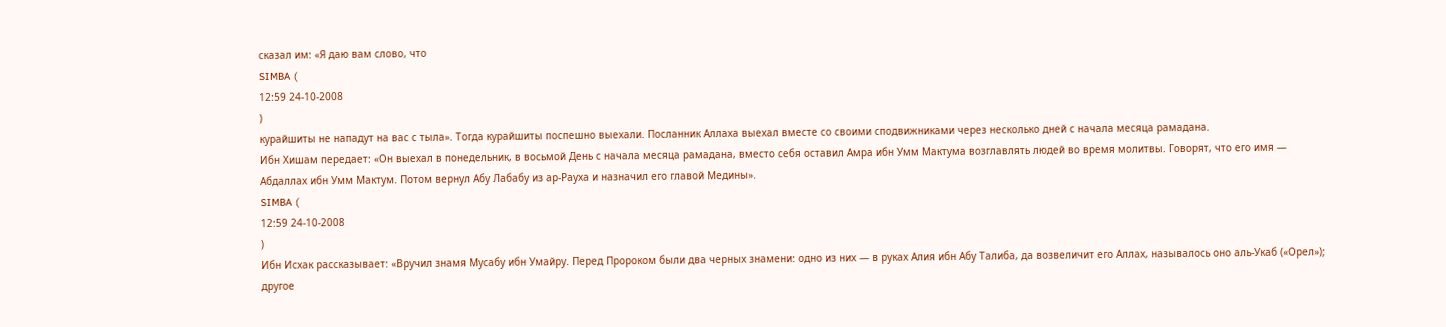сказал им: «Я даю вам слово, что
SIMBA (
12:59 24-10-2008
)
курайшиты не нападут на вас с тыла». Тогда курайшиты поспешно выехали. Посланник Аллаха выехал вместе со своими сподвижниками через несколько дней с начала месяца рамадана.
Ибн Хишам передает: «Он выехал в понедельник, в восьмой День с начала месяца рамадана, вместо себя оставил Амра ибн Умм Мактума возглавлять людей во время молитвы. Говорят, что его имя — Абдаллах ибн Умм Мактум. Потом вернул Абу Лабабу из ар-Рауха и назначил его главой Медины».
SIMBA (
12:59 24-10-2008
)
Ибн Исхак рассказывает: «Вручил знамя Мусабу ибн Умайру. Перед Пророком были два черных знамени: одно из них — в руках Алия ибн Абу Талиба, да возвеличит его Аллах, называлось оно аль-Укаб («Орел»); другое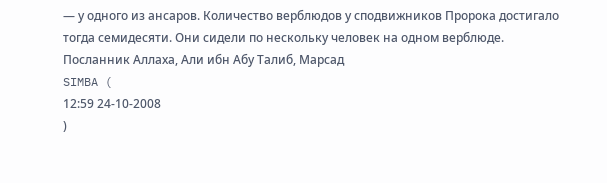— у одного из ансаров. Количество верблюдов у сподвижников Пророка достигало тогда семидесяти. Они сидели по нескольку человек на одном верблюде. Посланник Аллаха, Али ибн Абу Талиб, Марсад
SIMBA (
12:59 24-10-2008
)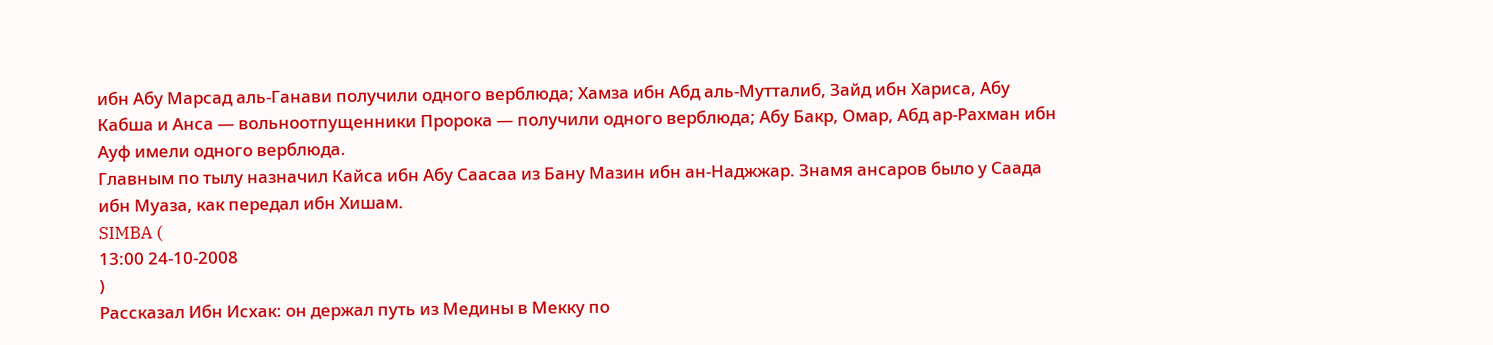ибн Абу Марсад аль-Ганави получили одного верблюда; Хамза ибн Абд аль-Мутталиб, Зайд ибн Хариса, Абу Кабша и Анса — вольноотпущенники Пророка — получили одного верблюда; Абу Бакр, Омар, Абд ар-Рахман ибн Ауф имели одного верблюда.
Главным по тылу назначил Кайса ибн Абу Саасаа из Бану Мазин ибн ан-Наджжар. Знамя ансаров было у Саада ибн Муаза, как передал ибн Хишам.
SIMBA (
13:00 24-10-2008
)
Рассказал Ибн Исхак: он держал путь из Медины в Мекку по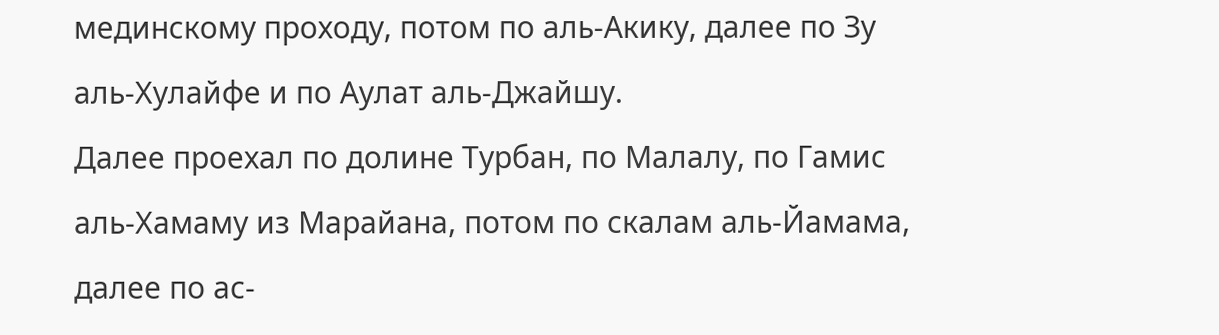мединскому проходу, потом по аль-Акику, далее по Зу аль-Хулайфе и по Аулат аль-Джайшу.
Далее проехал по долине Турбан, по Малалу, по Гамис аль-Хамаму из Марайана, потом по скалам аль-Йамама, далее по ас-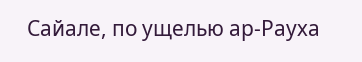Сайале, по ущелью ар-Рауха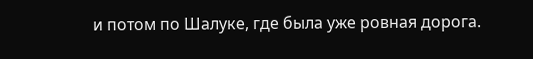и потом по Шалуке, где была уже ровная дорога.